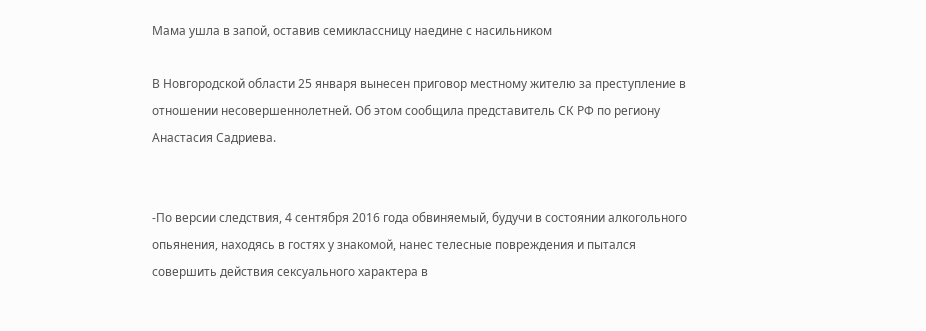Мама ушла в запой, оставив семиклассницу наедине с насильником

В Новгородской области 25 января вынесен приговор местному жителю за преступление в отношении несовершеннолетней. Об этом сообщила представитель СК РФ по региону  Анастасия Садриева.


-По версии следствия, 4 сентября 2016 года обвиняемый, будучи в состоянии алкогольного опьянения, находясь в гостях у знакомой, нанес телесные повреждения и пытался совершить действия сексуального характера в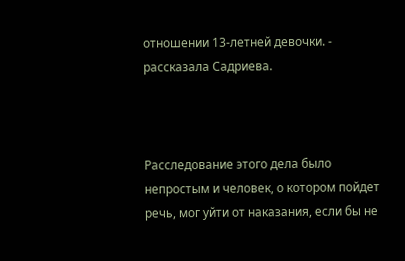отношении 13-летней девочки. - рассказала Садриева.



Расследование этого дела было непростым и человек, о котором пойдет речь, мог уйти от наказания, если бы не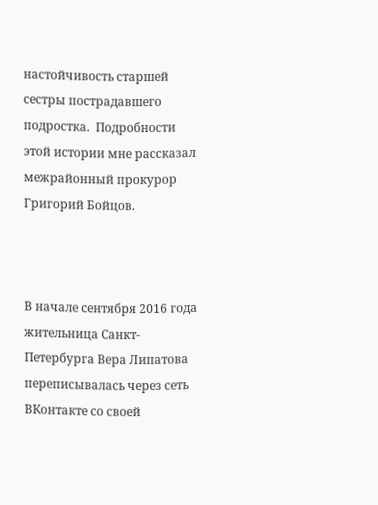настойчивость старшей сестры пострадавшего подростка.  Подробности этой истории мне рассказал межрайонный прокурор Григорий Бойцов.



В начале сентября 2016 года жительница Санкт-Петербурга Вера Липатова переписывалась через сеть ВКонтакте со своей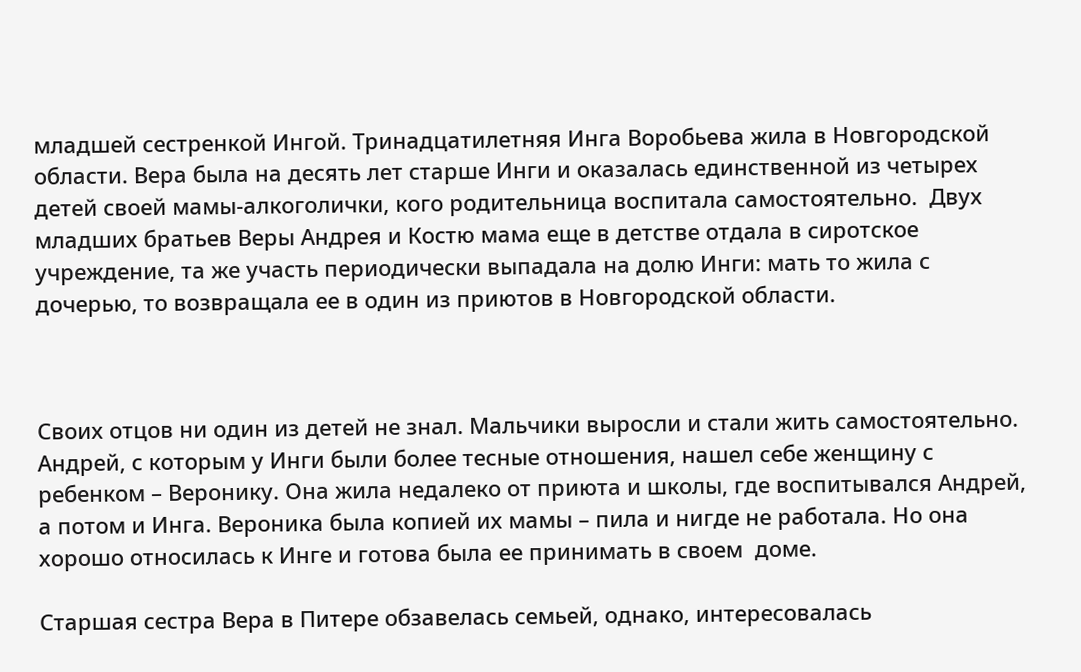младшей сестренкой Ингой. Тринадцатилетняя Инга Воробьева жила в Новгородской области. Вера была на десять лет старше Инги и оказалась единственной из четырех детей своей мамы-алкоголички, кого родительница воспитала самостоятельно.  Двух младших братьев Веры Андрея и Костю мама еще в детстве отдала в сиротское учреждение, та же участь периодически выпадала на долю Инги: мать то жила с дочерью, то возвращала ее в один из приютов в Новгородской области.



Своих отцов ни один из детей не знал. Мальчики выросли и стали жить самостоятельно.  Андрей, с которым у Инги были более тесные отношения, нашел себе женщину с ребенком – Веронику. Она жила недалеко от приюта и школы, где воспитывался Андрей, а потом и Инга. Вероника была копией их мамы – пила и нигде не работала. Но она  хорошо относилась к Инге и готова была ее принимать в своем  доме.

Старшая сестра Вера в Питере обзавелась семьей, однако, интересовалась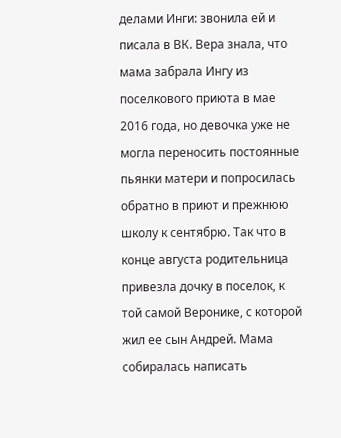делами Инги: звонила ей и писала в ВК. Вера знала, что мама забрала Ингу из поселкового приюта в мае 2016 года, но девочка уже не могла переносить постоянные пьянки матери и попросилась обратно в приют и прежнюю школу к сентябрю. Так что в конце августа родительница привезла дочку в поселок, к той самой Веронике, с которой жил ее сын Андрей. Мама собиралась написать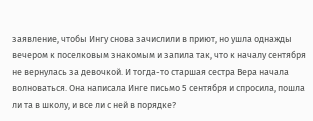заявление, чтобы Ингу снова зачислили в приют, но ушла однажды вечером к поселковым знакомым и запила так, что к началу сентября не вернулась за девочкой. И тогда-то старшая сестра Вера начала волноваться. Она написала Инге письмо 5 сентября и спросила, пошла ли та в школу, и все ли с ней в порядке?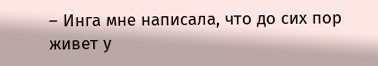– Инга мне написала, что до сих пор живет у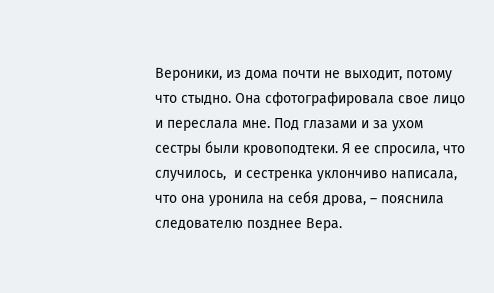Вероники, из дома почти не выходит, потому что стыдно. Она сфотографировала свое лицо и переслала мне. Под глазами и за ухом  сестры были кровоподтеки. Я ее спросила, что случилось,  и сестренка уклончиво написала, что она уронила на себя дрова, – пояснила следователю позднее Вера.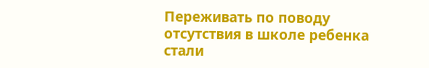Переживать по поводу отсутствия в школе ребенка стали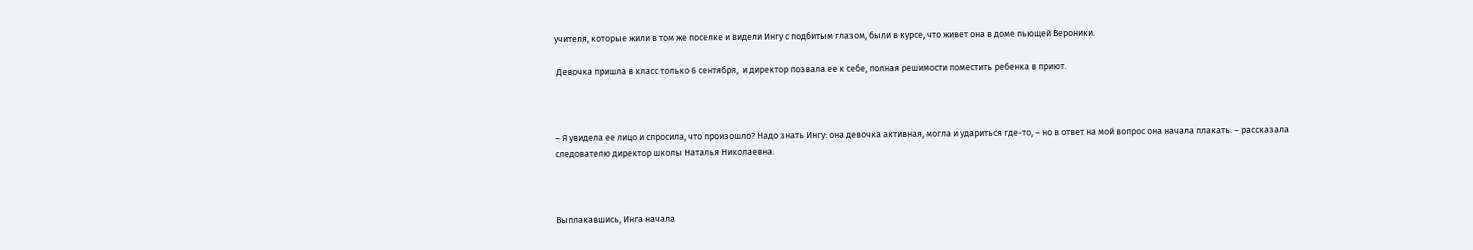учителя, которые жили в том же поселке и видели Ингу с подбитым глазом, были в курсе, что живет она в доме пьющей Вероники.

 Девочка пришла в класс только 6 сентября,  и директор позвала ее к себе, полная решимости поместить ребенка в приют.



– Я увидела ее лицо и спросила, что произошло? Надо знать Ингу: она девочка активная, могла и удариться где-то, – но в ответ на мой вопрос она начала плакать. – рассказала следователю директор школы Наталья Николаевна.



Выплакавшись, Инга начала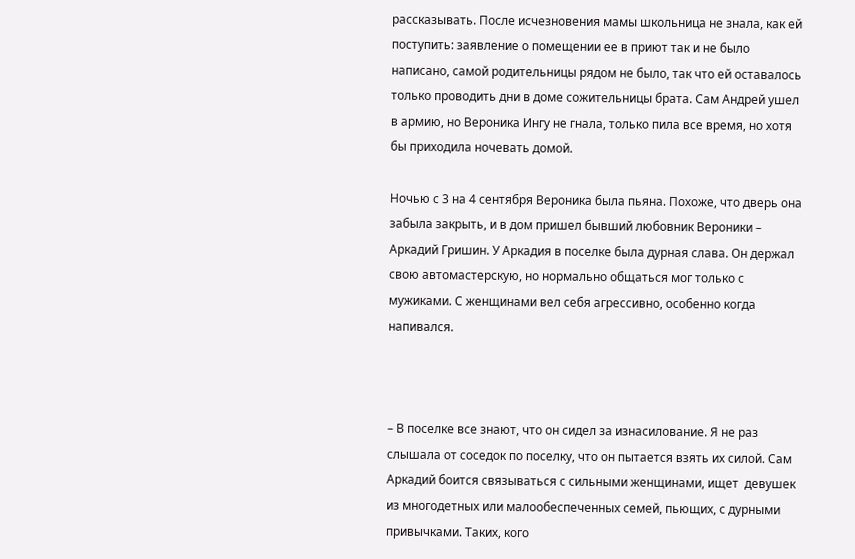рассказывать. После исчезновения мамы школьница не знала, как ей поступить: заявление о помещении ее в приют так и не было написано, самой родительницы рядом не было, так что ей оставалось только проводить дни в доме сожительницы брата. Сам Андрей ушел в армию, но Вероника Ингу не гнала, только пила все время, но хотя бы приходила ночевать домой.

Ночью с 3 на 4 сентября Вероника была пьяна. Похоже, что дверь она забыла закрыть, и в дом пришел бывший любовник Вероники – Аркадий Гришин. У Аркадия в поселке была дурная слава. Он держал свою автомастерскую, но нормально общаться мог только с мужиками. С женщинами вел себя агрессивно, особенно когда напивался.



– В поселке все знают, что он сидел за изнасилование. Я не раз слышала от соседок по поселку, что он пытается взять их силой. Сам Аркадий боится связываться с сильными женщинами, ищет  девушек из многодетных или малообеспеченных семей, пьющих, с дурными привычками. Таких, кого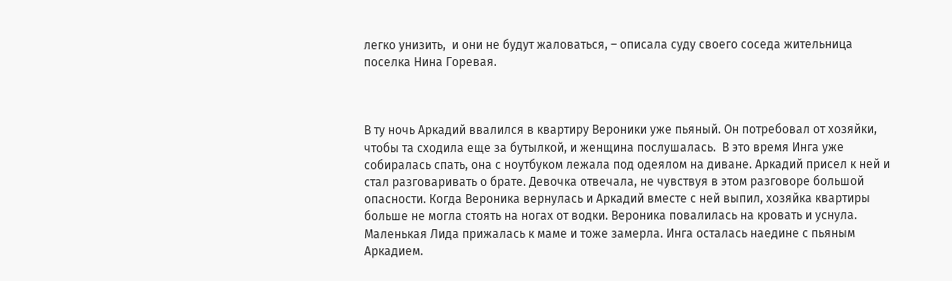легко унизить,  и они не будут жаловаться, – описала суду своего соседа жительница поселка Нина Горевая.



В ту ночь Аркадий ввалился в квартиру Вероники уже пьяный. Он потребовал от хозяйки, чтобы та сходила еще за бутылкой, и женщина послушалась.  В это время Инга уже собиралась спать, она с ноутбуком лежала под одеялом на диване. Аркадий присел к ней и стал разговаривать о брате. Девочка отвечала, не чувствуя в этом разговоре большой опасности. Когда Вероника вернулась и Аркадий вместе с ней выпил, хозяйка квартиры больше не могла стоять на ногах от водки. Вероника повалилась на кровать и уснула.  Маленькая Лида прижалась к маме и тоже замерла. Инга осталась наедине с пьяным Аркадием.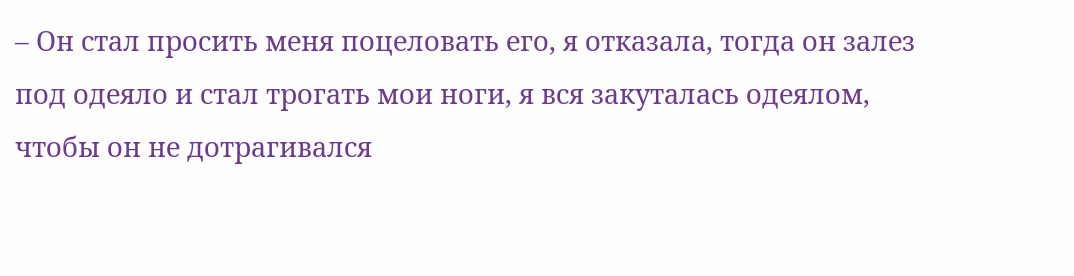– Он стал просить меня поцеловать его, я отказала, тогда он залез под одеяло и стал трогать мои ноги, я вся закуталась одеялом, чтобы он не дотрагивался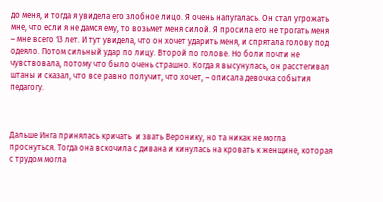до меня, и тогда я увидела его злобное лицо. Я очень напугалась. Он стал угрожать мне, что если я не дамся ему, то возьмет меня силой. Я просила его не трогать меня – мне всего 13 лет. И тут увидела, что он хочет ударить меня, и спрятала голову под одеяло. Потом сильный удар по лицу. Второй по голове. Но боли почти не чувствовала, потому что было очень страшно. Когда я высунулась, он расстегивал штаны и сказал, что все равно получит, что хочет, – описала девочка события педагогу.



Дальше Инга принялась кричать  и звать Веронику, но та никак не могла проснуться. Тогда она вскочила с дивана и кинулась на кровать к женщине, которая с трудом могла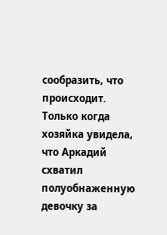сообразить, что происходит. Только когда хозяйка увидела, что Аркадий схватил полуобнаженную девочку за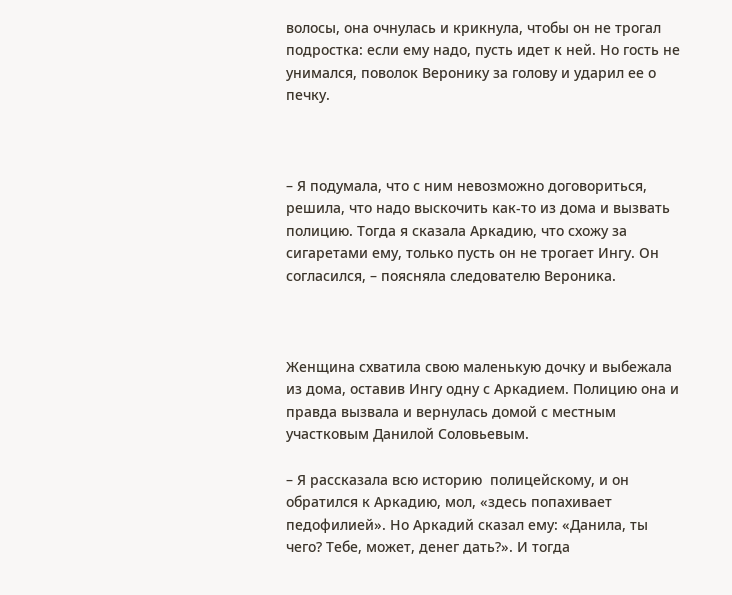волосы, она очнулась и крикнула, чтобы он не трогал подростка: если ему надо, пусть идет к ней. Но гость не унимался, поволок Веронику за голову и ударил ее о печку.



– Я подумала, что с ним невозможно договориться, решила, что надо выскочить как-то из дома и вызвать полицию. Тогда я сказала Аркадию, что схожу за сигаретами ему, только пусть он не трогает Ингу. Он согласился, – поясняла следователю Вероника.



Женщина схватила свою маленькую дочку и выбежала из дома, оставив Ингу одну с Аркадием. Полицию она и правда вызвала и вернулась домой с местным участковым Данилой Соловьевым.

– Я рассказала всю историю  полицейскому, и он обратился к Аркадию, мол, «здесь попахивает педофилией». Но Аркадий сказал ему: «Данила, ты чего? Тебе, может, денег дать?». И тогда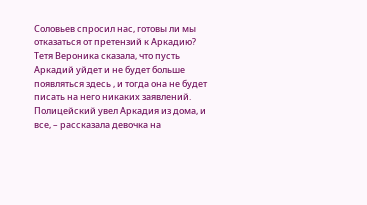Соловьев спросил нас, готовы ли мы отказаться от претензий к Аркадию?  Тетя Вероника сказала, что пусть Аркадий уйдет и не будет больше появляться здесь , и тогда она не будет писать на него никаких заявлений.  Полицейский увел Аркадия из дома, и все, – рассказала девочка на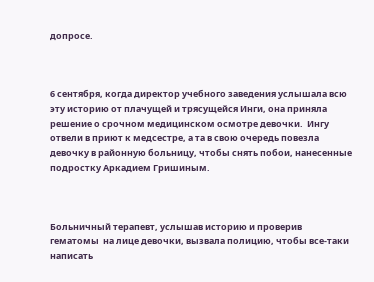допросе.



6 сентября, когда директор учебного заведения услышала всю эту историю от плачущей и трясущейся Инги, она приняла решение о срочном медицинском осмотре девочки.  Ингу отвели в приют к медсестре, а та в свою очередь повезла девочку в районную больницу, чтобы снять побои, нанесенные подростку Аркадием Гришиным.



Больничный терапевт, услышав историю и проверив гематомы  на лице девочки, вызвала полицию, чтобы все-таки написать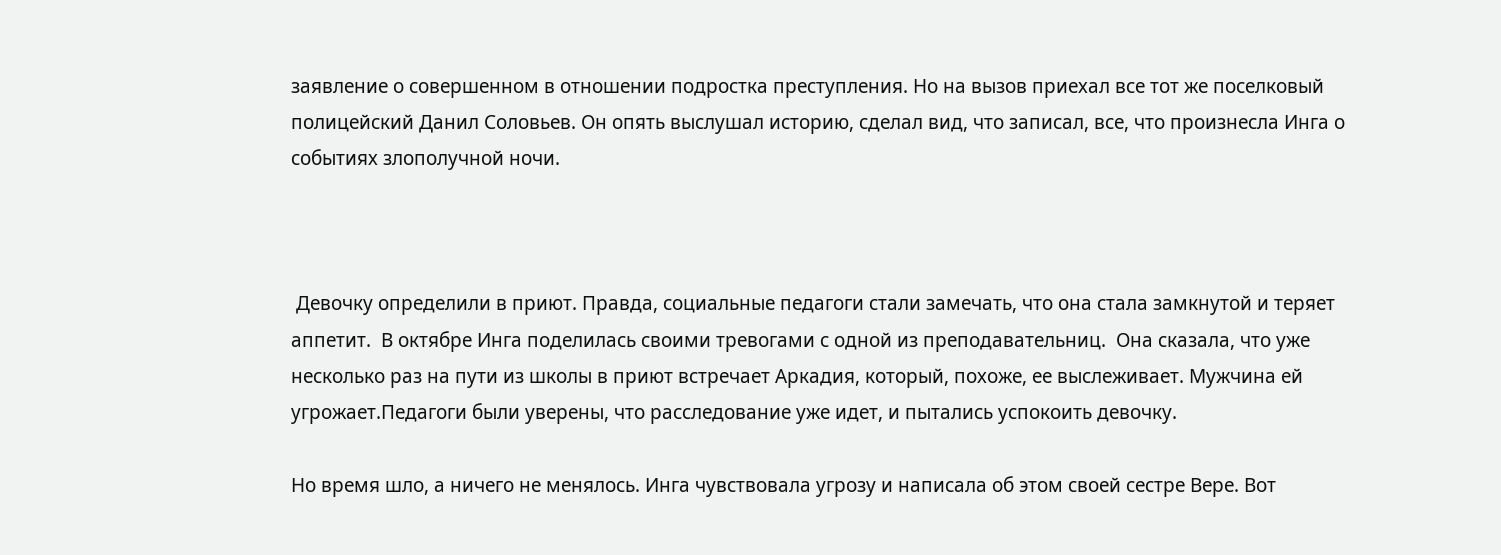заявление о совершенном в отношении подростка преступления. Но на вызов приехал все тот же поселковый полицейский Данил Соловьев. Он опять выслушал историю, сделал вид, что записал, все, что произнесла Инга о событиях злополучной ночи.



 Девочку определили в приют. Правда, социальные педагоги стали замечать, что она стала замкнутой и теряет аппетит.  В октябре Инга поделилась своими тревогами с одной из преподавательниц.  Она сказала, что уже несколько раз на пути из школы в приют встречает Аркадия, который, похоже, ее выслеживает. Мужчина ей угрожает.Педагоги были уверены, что расследование уже идет, и пытались успокоить девочку.

Но время шло, а ничего не менялось. Инга чувствовала угрозу и написала об этом своей сестре Вере. Вот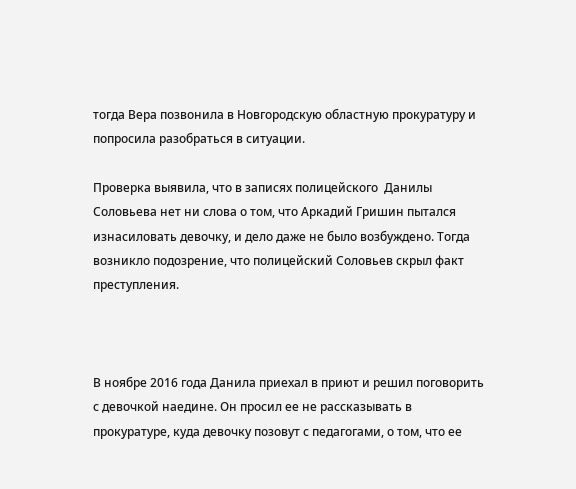тогда Вера позвонила в Новгородскую областную прокуратуру и попросила разобраться в ситуации.

Проверка выявила, что в записях полицейского  Данилы Соловьева нет ни слова о том, что Аркадий Гришин пытался изнасиловать девочку, и дело даже не было возбуждено. Тогда возникло подозрение, что полицейский Соловьев скрыл факт преступления.



В ноябре 2016 года Данила приехал в приют и решил поговорить с девочкой наедине. Он просил ее не рассказывать в прокуратуре, куда девочку позовут с педагогами, о том, что ее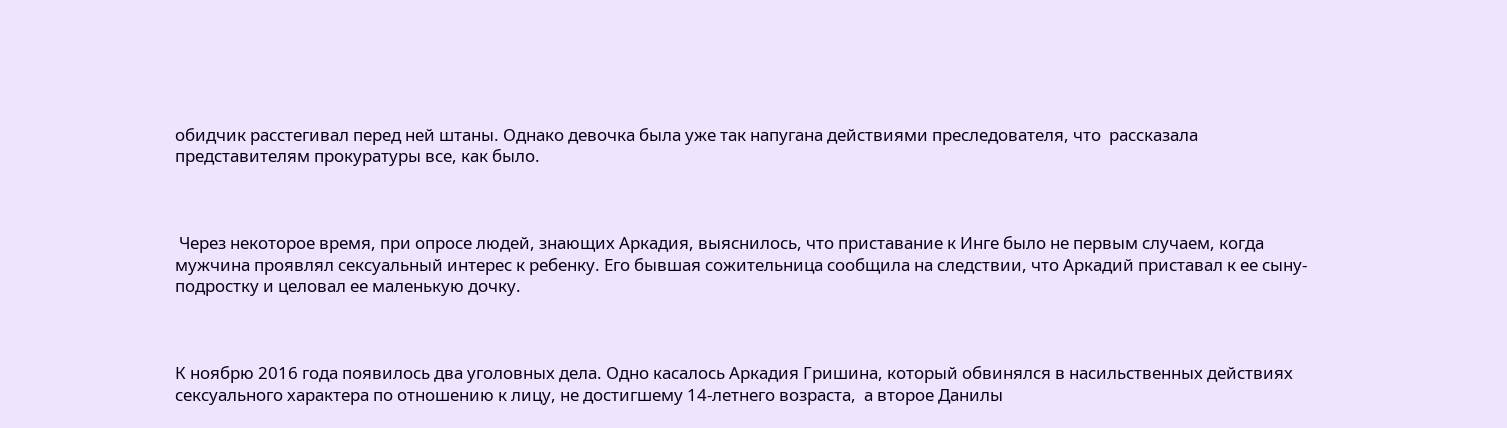обидчик расстегивал перед ней штаны. Однако девочка была уже так напугана действиями преследователя, что  рассказала представителям прокуратуры все, как было.



 Через некоторое время, при опросе людей, знающих Аркадия, выяснилось, что приставание к Инге было не первым случаем, когда мужчина проявлял сексуальный интерес к ребенку. Его бывшая сожительница сообщила на следствии, что Аркадий приставал к ее сыну-подростку и целовал ее маленькую дочку.



К ноябрю 2016 года появилось два уголовных дела. Одно касалось Аркадия Гришина, который обвинялся в насильственных действиях сексуального характера по отношению к лицу, не достигшему 14-летнего возраста,  а второе Данилы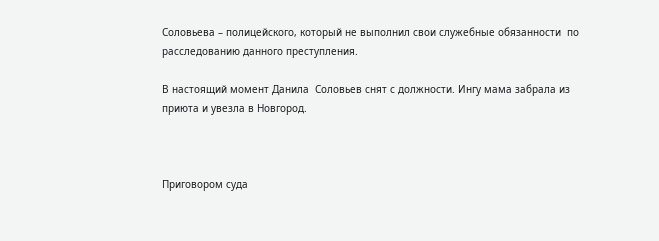Соловьева – полицейского, который не выполнил свои служебные обязанности  по расследованию данного преступления.

В настоящий момент Данила  Соловьев снят с должности. Ингу мама забрала из приюта и увезла в Новгород.



Приговором суда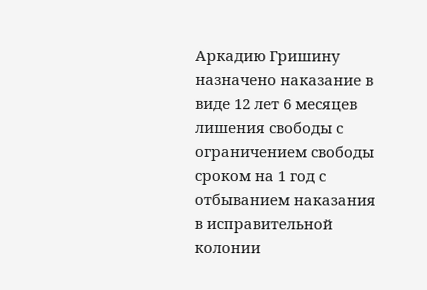Аркадию Гришину назначено наказание в виде 12 лет 6 месяцев лишения свободы с ограничением свободы сроком на 1 год с отбыванием наказания в исправительной колонии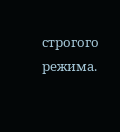строгого режима.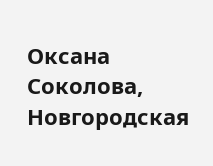Оксана Соколова, Новгородская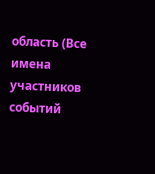область (Все имена участников событий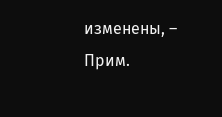изменены, – Прим.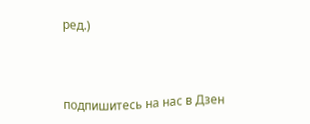ред.)



подпишитесь на нас в Дзен